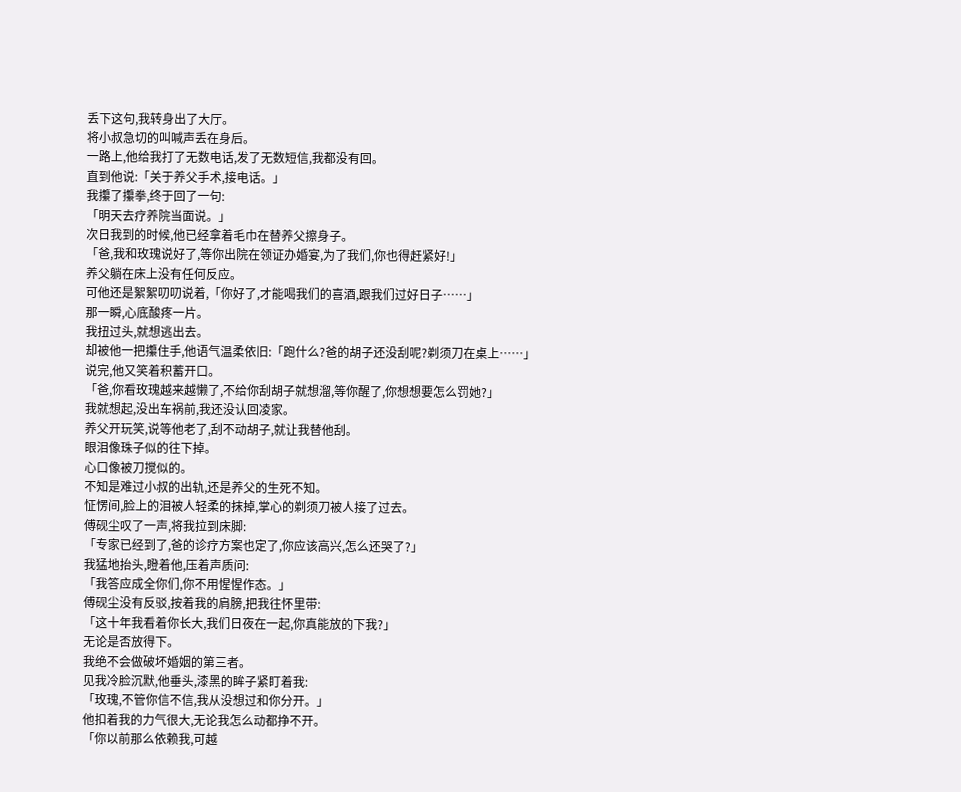丢下这句,我转身出了大厅。
将小叔急切的叫喊声丢在身后。
一路上,他给我打了无数电话,发了无数短信,我都没有回。
直到他说:「关于养父手术,接电话。」
我攥了攥拳,终于回了一句:
「明天去疗养院当面说。」
次日我到的时候,他已经拿着毛巾在替养父擦身子。
「爸,我和玫瑰说好了,等你出院在领证办婚宴,为了我们,你也得赶紧好!」
养父躺在床上没有任何反应。
可他还是絮絮叨叨说着,「你好了,才能喝我们的喜酒,跟我们过好日子……」
那一瞬,心底酸疼一片。
我扭过头,就想逃出去。
却被他一把攥住手,他语气温柔依旧:「跑什么?爸的胡子还没刮呢?剃须刀在桌上……」
说完,他又笑着积蓄开口。
「爸,你看玫瑰越来越懒了,不给你刮胡子就想溜,等你醒了,你想想要怎么罚她?」
我就想起,没出车祸前,我还没认回凌家。
养父开玩笑,说等他老了,刮不动胡子,就让我替他刮。
眼泪像珠子似的往下掉。
心口像被刀搅似的。
不知是难过小叔的出轨,还是养父的生死不知。
怔愣间,脸上的泪被人轻柔的抹掉,掌心的剃须刀被人接了过去。
傅砚尘叹了一声,将我拉到床脚:
「专家已经到了,爸的诊疗方案也定了,你应该高兴,怎么还哭了?」
我猛地抬头,瞪着他,压着声质问:
「我答应成全你们,你不用惺惺作态。」
傅砚尘没有反驳,按着我的肩膀,把我往怀里带:
「这十年我看着你长大,我们日夜在一起,你真能放的下我?」
无论是否放得下。
我绝不会做破坏婚姻的第三者。
见我冷脸沉默,他垂头,漆黑的眸子紧盯着我:
「玫瑰,不管你信不信,我从没想过和你分开。」
他扣着我的力气很大,无论我怎么动都挣不开。
「你以前那么依赖我,可越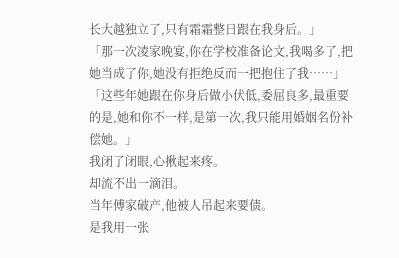长大越独立了,只有霜霜整日跟在我身后。」
「那一次凌家晚宴,你在学校准备论文,我喝多了,把她当成了你,她没有拒绝反而一把抱住了我……」
「这些年她跟在你身后做小伏低,委屈良多,最重要的是,她和你不一样,是第一次,我只能用婚姻名份补偿她。」
我闭了闭眼,心揪起来疼。
却流不出一滴泪。
当年傅家破产,他被人吊起来要债。
是我用一张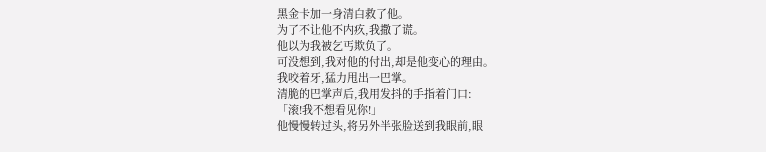黑金卡加一身清白救了他。
为了不让他不内疚,我撒了谎。
他以为我被乞丐欺负了。
可没想到,我对他的付出,却是他变心的理由。
我咬着牙,猛力甩出一巴掌。
清脆的巴掌声后,我用发抖的手指着门口:
「滚!我不想看见你!」
他慢慢转过头,将另外半张脸送到我眼前,眼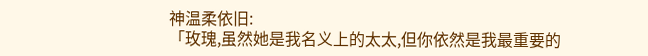神温柔依旧:
「玫瑰,虽然她是我名义上的太太,但你依然是我最重要的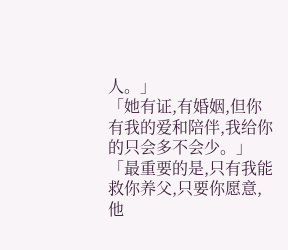人。」
「她有证,有婚姻,但你有我的爱和陪伴,我给你的只会多不会少。」
「最重要的是,只有我能救你养父,只要你愿意,他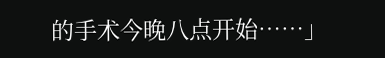的手术今晚八点开始……」